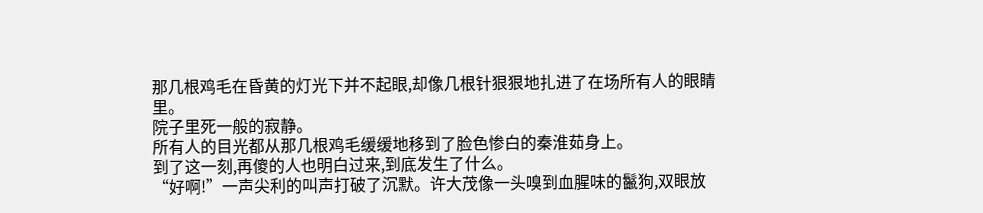那几根鸡毛在昏黄的灯光下并不起眼,却像几根针狠狠地扎进了在场所有人的眼睛里。
院子里死一般的寂静。
所有人的目光都从那几根鸡毛缓缓地移到了脸色惨白的秦淮茹身上。
到了这一刻,再傻的人也明白过来,到底发生了什么。
“好啊!”一声尖利的叫声打破了沉默。许大茂像一头嗅到血腥味的鬣狗,双眼放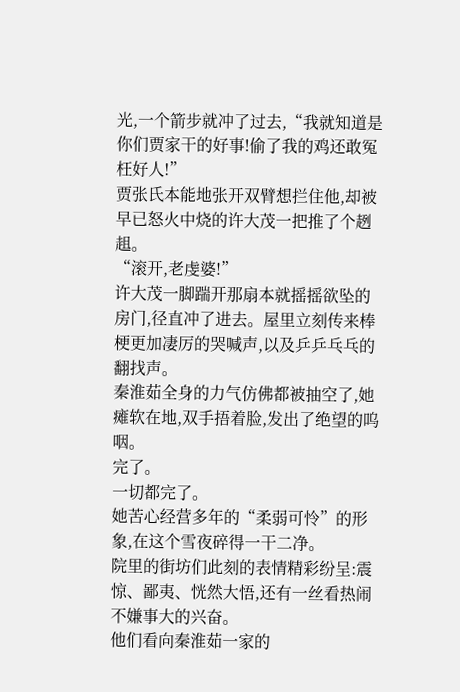光,一个箭步就冲了过去,“我就知道是你们贾家干的好事!偷了我的鸡还敢冤枉好人!”
贾张氏本能地张开双臂想拦住他,却被早已怒火中烧的许大茂一把推了个趔趄。
“滚开,老虔婆!”
许大茂一脚踹开那扇本就摇摇欲坠的房门,径直冲了进去。屋里立刻传来棒梗更加凄厉的哭喊声,以及乒乒乓乓的翻找声。
秦淮茹全身的力气仿佛都被抽空了,她瘫软在地,双手捂着脸,发出了绝望的呜咽。
完了。
一切都完了。
她苦心经营多年的“柔弱可怜”的形象,在这个雪夜碎得一干二净。
院里的街坊们此刻的表情精彩纷呈:震惊、鄙夷、恍然大悟,还有一丝看热闹不嫌事大的兴奋。
他们看向秦淮茹一家的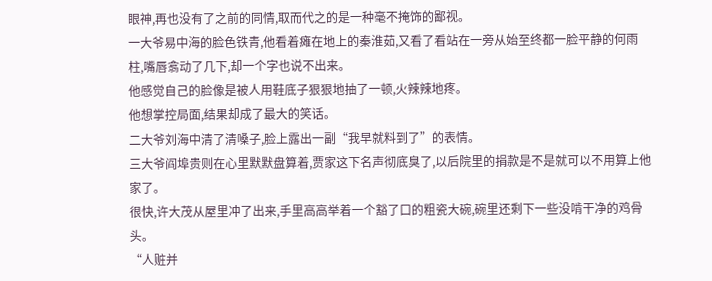眼神,再也没有了之前的同情,取而代之的是一种毫不掩饰的鄙视。
一大爷易中海的脸色铁青,他看着瘫在地上的秦淮茹,又看了看站在一旁从始至终都一脸平静的何雨柱,嘴唇翕动了几下,却一个字也说不出来。
他感觉自己的脸像是被人用鞋底子狠狠地抽了一顿,火辣辣地疼。
他想掌控局面,结果却成了最大的笑话。
二大爷刘海中清了清嗓子,脸上露出一副“我早就料到了”的表情。
三大爷阎埠贵则在心里默默盘算着,贾家这下名声彻底臭了,以后院里的捐款是不是就可以不用算上他家了。
很快,许大茂从屋里冲了出来,手里高高举着一个豁了口的粗瓷大碗,碗里还剩下一些没啃干净的鸡骨头。
“人赃并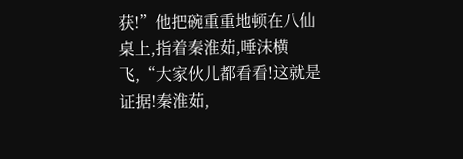获!”他把碗重重地顿在八仙桌上,指着秦淮茹,唾沫横飞,“大家伙儿都看看!这就是证据!秦淮茹,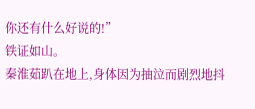你还有什么好说的!”
铁证如山。
秦淮茹趴在地上,身体因为抽泣而剧烈地抖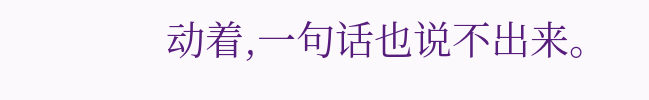动着,一句话也说不出来。